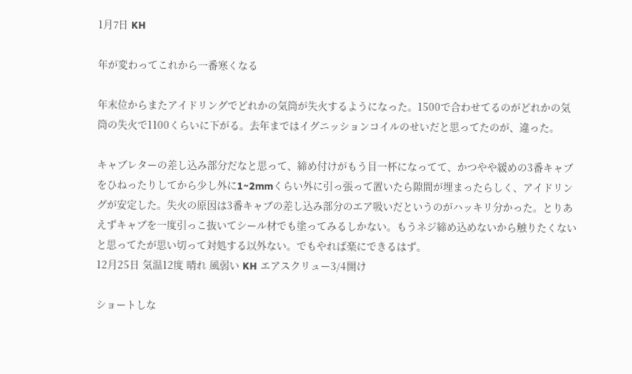1月7日 KH

年が変わってこれから一番寒くなる

年末位からまたアイドリングでどれかの気筒が失火するようになった。1500で合わせてるのがどれかの気筒の失火で1100くらいに下がる。去年まではイグニッションコイルのせいだと思ってたのが、違った。

キャブレターの差し込み部分だなと思って、締め付けがもう目一杯になってて、かつやや緩めの3番キャブをひねったりしてから少し外に1~2mmくらい外に引っ張って置いたら隙間が埋まったらしく、アイドリングが安定した。失火の原因は3番キャブの差し込み部分のエア吸いだというのがハッキリ分かった。とりあえずキャブを一度引っこ抜いてシール材でも塗ってみるしかない。もうネジ締め込めないから触りたくないと思ってたが思い切って対処する以外ない。でもやれば楽にできるはず。
12月25日 気温12度 晴れ 風弱い KH エアスクリュー3/4開け

ショートしな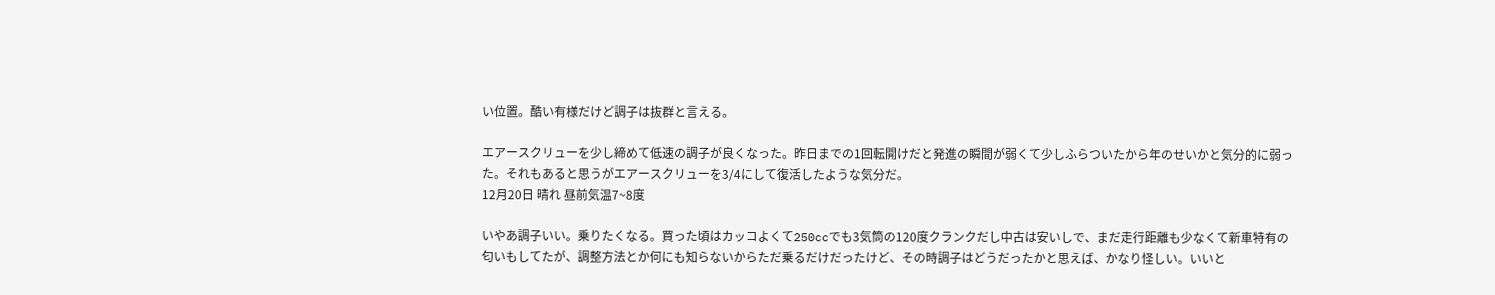い位置。酷い有様だけど調子は抜群と言える。

エアースクリューを少し締めて低速の調子が良くなった。昨日までの1回転開けだと発進の瞬間が弱くて少しふらついたから年のせいかと気分的に弱った。それもあると思うがエアースクリューを3/4にして復活したような気分だ。
12月20日 晴れ 昼前気温7~8度

いやあ調子いい。乗りたくなる。買った頃はカッコよくて250ccでも3気筒の120度クランクだし中古は安いしで、まだ走行距離も少なくて新車特有の匂いもしてたが、調整方法とか何にも知らないからただ乗るだけだったけど、その時調子はどうだったかと思えば、かなり怪しい。いいと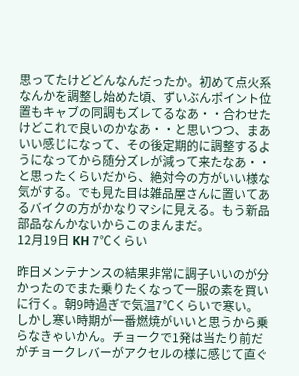思ってたけどどんなんだったか。初めて点火系なんかを調整し始めた頃、ずいぶんポイント位置もキャブの同調もズレてるなあ・・合わせたけどこれで良いのかなあ・・と思いつつ、まあいい感じになって、その後定期的に調整するようになってから随分ズレが減って来たなあ・・と思ったくらいだから、絶対今の方がいい様な気がする。でも見た目は雑品屋さんに置いてあるバイクの方がかなりマシに見える。もう新品部品なんかないからこのまんまだ。
12月19日 KH 7℃くらい

昨日メンテナンスの結果非常に調子いいのが分かったのでまた乗りたくなって一服の素を買いに行く。朝9時過ぎで気温7℃くらいで寒い。しかし寒い時期が一番燃焼がいいと思うから乗らなきゃいかん。チョークで1発は当たり前だがチョークレバーがアクセルの様に感じて直ぐ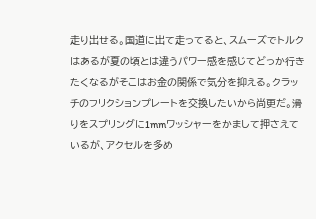走り出せる。国道に出て走ってると、スムーズでトルクはあるが夏の頃とは違うパワー感を感じてどっか行きたくなるがそこはお金の関係で気分を抑える。クラッチのフリクションプレートを交換したいから尚更だ。滑りをスプリングに1mmワッシャーをかまして押さえているが、アクセルを多め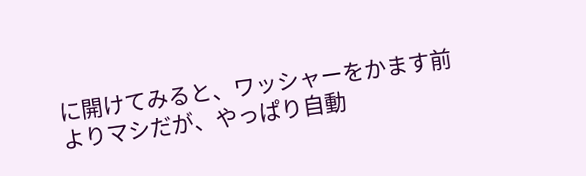に開けてみると、ワッシャーをかます前よりマシだが、やっぱり自動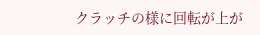クラッチの様に回転が上が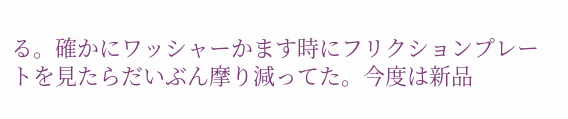る。確かにワッシャーかます時にフリクションプレートを見たらだいぶん摩り減ってた。今度は新品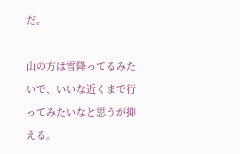だ。

山の方は雪降ってるみたいで、いいな近くまで行ってみたいなと思うが抑える。